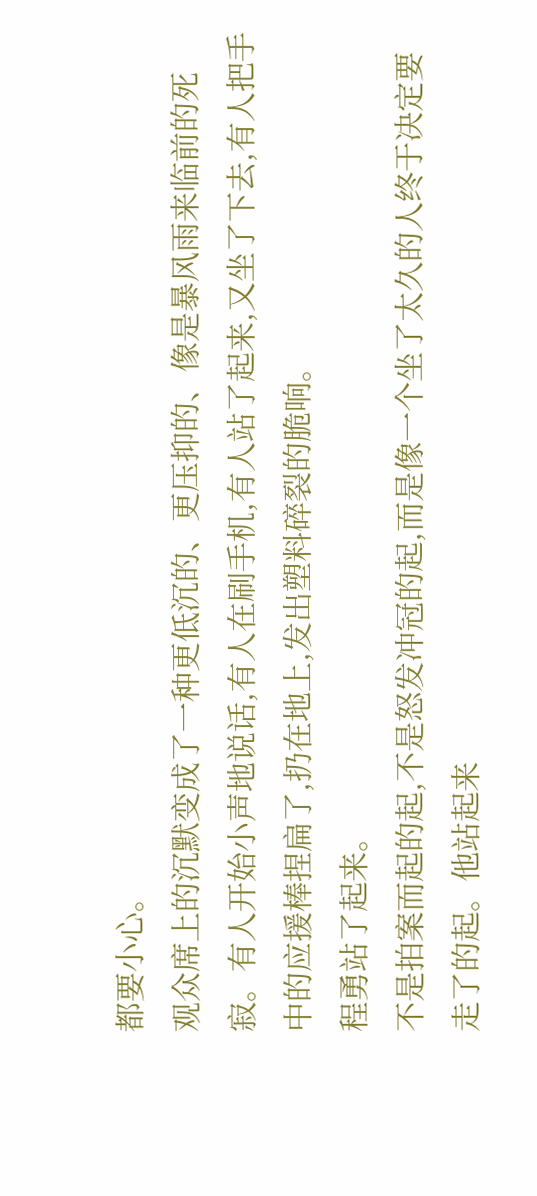都要小心。
观众席上的沉默变成了一种更低沉的、更压抑的、像是暴风雨来临前的死寂。有人开始小声地说话,有人在刷手机,有人站了起来,又坐了下去,有人把手中的应援棒捏扁了,扔在地上,发出塑料碎裂的脆响。
程勇站了起来。
不是拍案而起的起,不是怒发冲冠的起,而是像一个坐了太久的人终于决定要走了的起。他站起来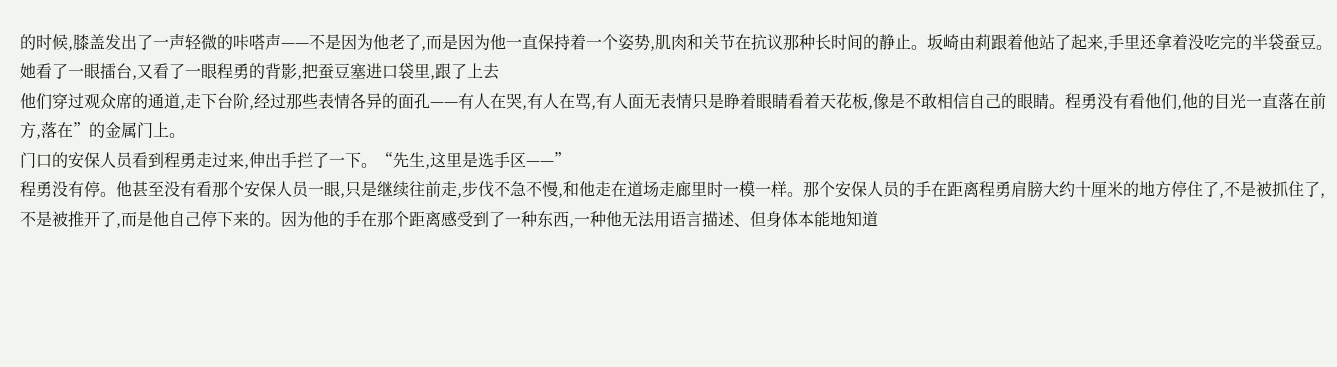的时候,膝盖发出了一声轻微的咔嗒声——不是因为他老了,而是因为他一直保持着一个姿势,肌肉和关节在抗议那种长时间的静止。坂崎由莉跟着他站了起来,手里还拿着没吃完的半袋蚕豆。她看了一眼擂台,又看了一眼程勇的背影,把蚕豆塞进口袋里,跟了上去
他们穿过观众席的通道,走下台阶,经过那些表情各异的面孔——有人在哭,有人在骂,有人面无表情只是睁着眼睛看着天花板,像是不敢相信自己的眼睛。程勇没有看他们,他的目光一直落在前方,落在”的金属门上。
门口的安保人员看到程勇走过来,伸出手拦了一下。“先生,这里是选手区——”
程勇没有停。他甚至没有看那个安保人员一眼,只是继续往前走,步伐不急不慢,和他走在道场走廊里时一模一样。那个安保人员的手在距离程勇肩膀大约十厘米的地方停住了,不是被抓住了,不是被推开了,而是他自己停下来的。因为他的手在那个距离感受到了一种东西,一种他无法用语言描述、但身体本能地知道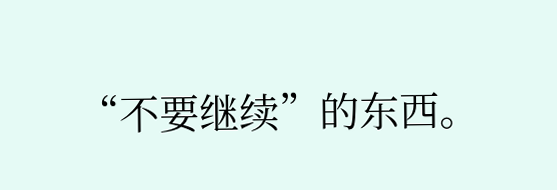“不要继续”的东西。